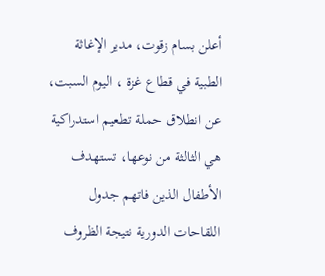أعلن بسام زقوت، مدير الإغاثة الطبية في قطاع غزة ، اليوم السبت، عن انطلاق حملة تطعيم استدراكية هي الثالثة من نوعها، تستهدف الأطفال الذين فاتهم جدول اللقاحات الدورية نتيجة الظروف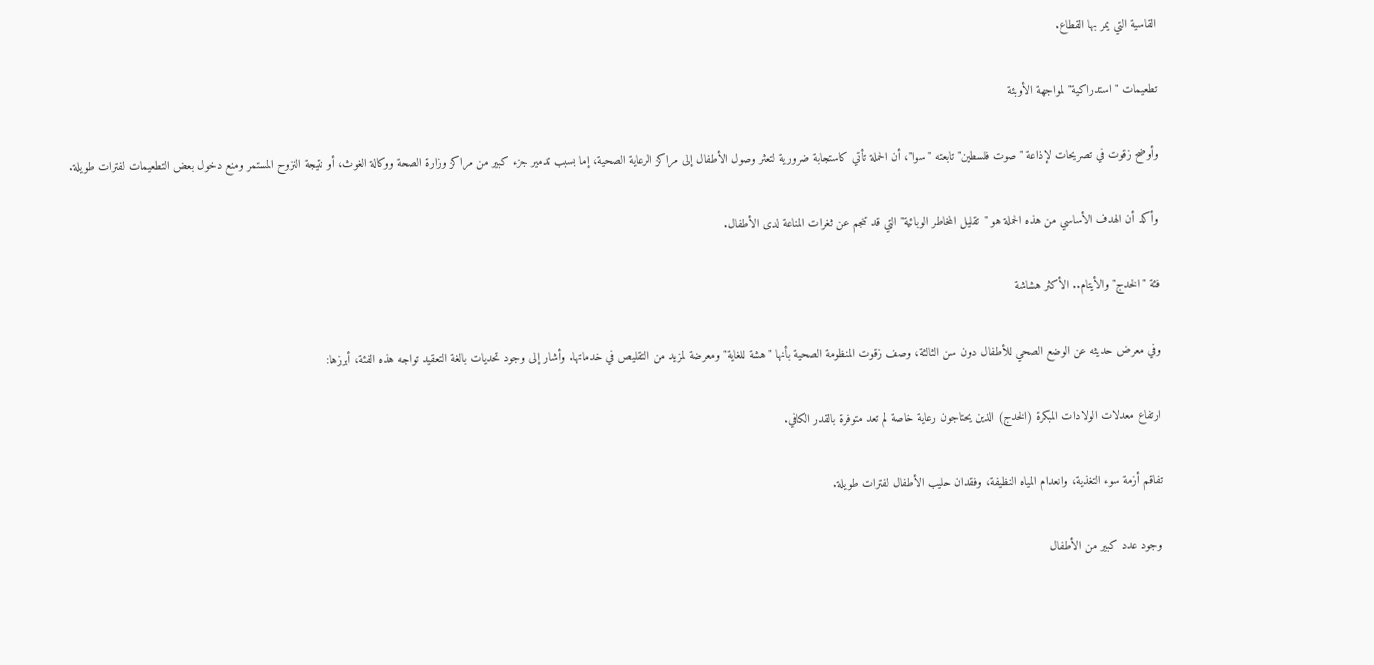القاسية التي يمر بها القطاع.

تطعيمات "استدراكية" لمواجهة الأوبئة

وأوضح زقوت في تصريحات لإذاعة "صوت فلسطين" تابعته "سوا"، أن الحملة تأتي كاستجابة ضرورية لتعثر وصول الأطفال إلى مراكز الرعاية الصحية، إما بسبب تدمير جزء كبير من مراكز وزارة الصحة ووكالة الغوث، أو نتيجة النزوح المستمر ومنع دخول بعض التطعيمات لفترات طويلة.

وأكد أن الهدف الأساسي من هذه الحملة هو "تقليل المخاطر الوبائية" التي قد تنجم عن ثغرات المناعة لدى الأطفال.

فئة "الخدج" والأيتام.. الأكثر هشاشة

وفي معرض حديثه عن الوضع الصحي للأطفال دون سن الثالثة، وصف زقوت المنظومة الصحية بأنها "هشة للغاية" ومعرضة لمزيد من التقليص في خدماتها. وأشار إلى وجود تحديات بالغة التعقيد تواجه هذه الفئة، أبرزها:

ارتفاع معدلات الولادات المبكرة (الخدج) الذين يحتاجون رعاية خاصة لم تعد متوفرة بالقدر الكافي.

تفاقم أزمة سوء التغذية، وانعدام المياه النظيفة، وفقدان حليب الأطفال لفترات طويلة.

وجود عدد كبير من الأطفال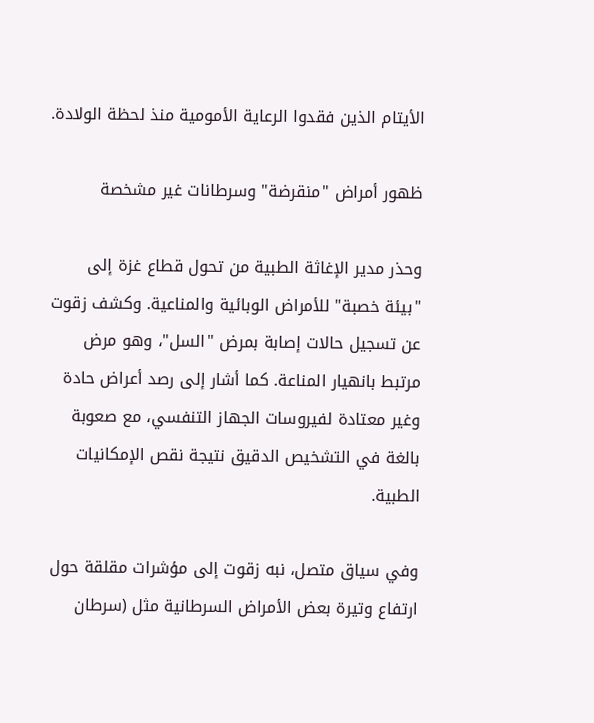الأيتام الذين فقدوا الرعاية الأمومية منذ لحظة الولادة.

ظهور أمراض "منقرضة" وسرطانات غير مشخصة

وحذر مدير الإغاثة الطبية من تحول قطاع غزة إلى "بيئة خصبة" للأمراض الوبائية والمناعية. وكشف زقوت عن تسجيل حالات إصابة بمرض "السل"، وهو مرض مرتبط بانهيار المناعة. كما أشار إلى رصد أعراض حادة وغير معتادة لفيروسات الجهاز التنفسي، مع صعوبة بالغة في التشخيص الدقيق نتيجة نقص الإمكانيات الطبية.

وفي سياق متصل، نبه زقوت إلى مؤشرات مقلقة حول ارتفاع وتيرة بعض الأمراض السرطانية مثل (سرطان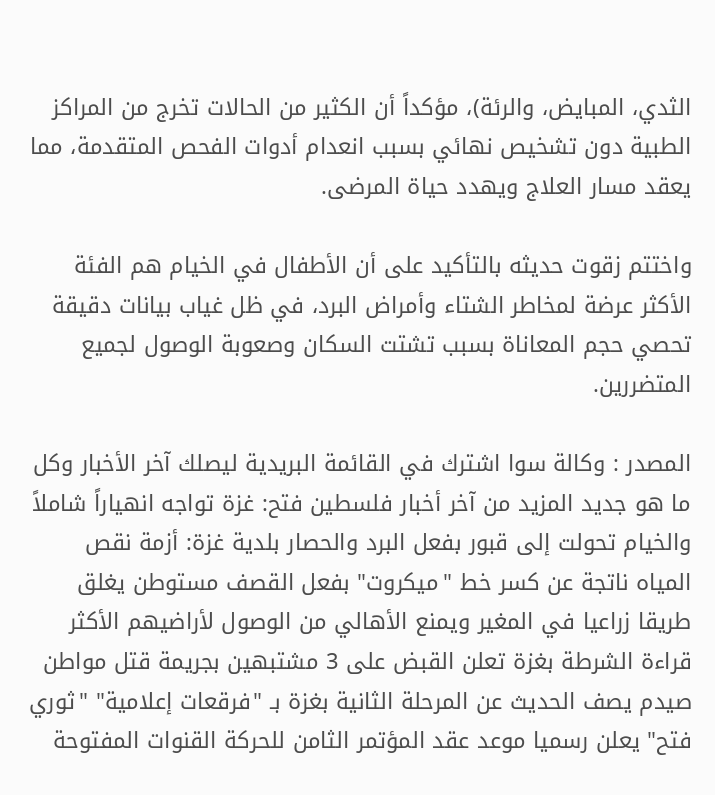الثدي، المبايض، والرئة)، مؤكداً أن الكثير من الحالات تخرج من المراكز الطبية دون تشخيص نهائي بسبب انعدام أدوات الفحص المتقدمة، مما يعقد مسار العلاج ويهدد حياة المرضى.

واختتم زقوت حديثه بالتأكيد على أن الأطفال في الخيام هم الفئة الأكثر عرضة لمخاطر الشتاء وأمراض البرد، في ظل غياب بيانات دقيقة تحصي حجم المعاناة بسبب تشتت السكان وصعوبة الوصول لجميع المتضررين.

المصدر : وكالة سوا اشترك في القائمة البريدية ليصلك آخر الأخبار وكل ما هو جديد المزيد من آخر أخبار فلسطين فتح: غزة تواجه انهياراً شاملاً والخيام تحولت إلى قبور بفعل البرد والحصار بلدية غزة: أزمة نقص المياه ناتجة عن كسر خط "ميكروت" بفعل القصف مستوطن يغلق طريقا زراعيا في المغير ويمنع الأهالي من الوصول لأراضيهم الأكثر قراءة الشرطة بغزة تعلن القبض على 3 مشتبهين بجريمة قتل مواطن صيدم يصف الحديث عن المرحلة الثانية بغزة بـ "فرقعات إعلامية" "ثوري فتح" يعلن رسميا موعد عقد المؤتمر الثامن للحركة القنوات المفتوحة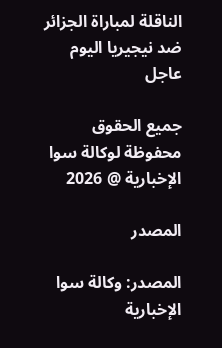الناقلة لمباراة الجزائر ضد نيجيريا اليوم عاجل

جميع الحقوق محفوظة لوكالة سوا الإخبارية @ 2026

المصدر

المصدر: وكالة سوا الإخبارية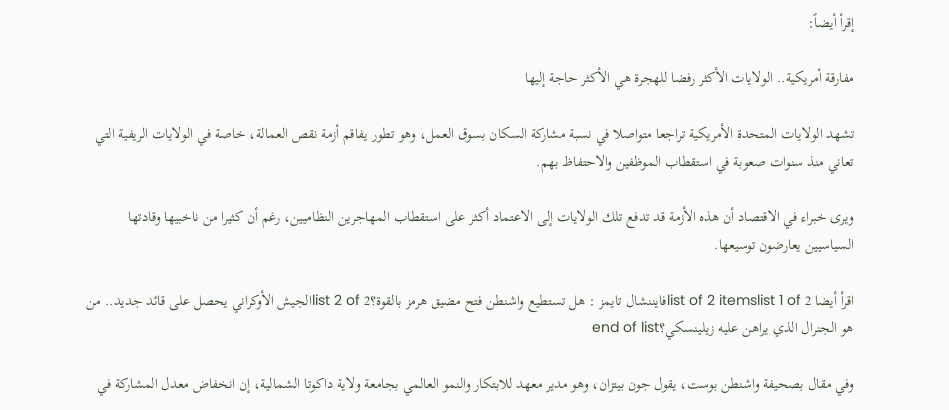إقرأ أيضاً:

مفارقة أمريكية.. الولايات الأكثر رفضا للهجرة هي الأكثر حاجة إليها

تشهد الولايات المتحدة الأمريكية تراجعا متواصلا في نسبة مشاركة السكان بسوق العمل، وهو تطور يفاقم أزمة نقص العمالة، خاصة في الولايات الريفية التي تعاني منذ سنوات صعوبة في استقطاب الموظفين والاحتفاظ بهم.

ويرى خبراء في الاقتصاد أن هذه الأزمة قد تدفع تلك الولايات إلى الاعتماد أكثر على استقطاب المهاجرين النظاميين، رغم أن كثيرا من ناخبيها وقادتها السياسيين يعارضون توسيعها.

اقرأ أيضا list of 2 itemslist 1 of 2فايننشال تايمز : هل تستطيع واشنطن فتح مضيق هرمز بالقوة؟list 2 of 2الجيش الأوكراني يحصل على قائد جديد.. من هو الجنرال الذي يراهن عليه زيلينسكي؟end of list

وفي مقال بصحيفة واشنطن بوست، يقول جون بيتزان، وهو مدير معهد للابتكار والنمو العالمي بجامعة ولاية داكوتا الشمالية، إن انخفاض معدل المشاركة في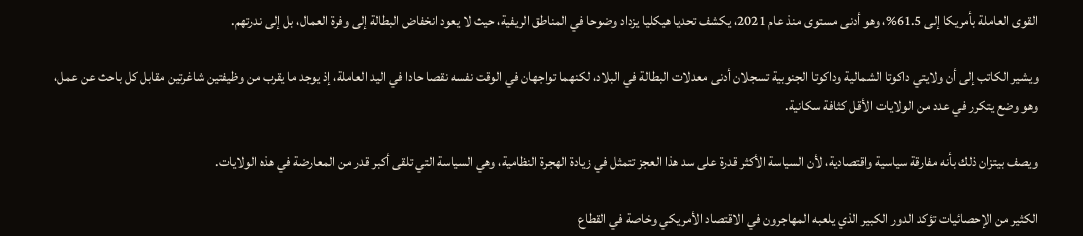القوى العاملة بأمريكا إلى 61.5%، وهو أدنى مستوى منذ عام 2021، يكشف تحديا هيكليا يزداد وضوحا في المناطق الريفية، حيث لا يعود انخفاض البطالة إلى وفرة العمال، بل إلى ندرتهم.

ويشير الكاتب إلى أن ولايتي داكوتا الشمالية وداكوتا الجنوبية تسجلان أدنى معدلات البطالة في البلاد، لكنهما تواجهان في الوقت نفسه نقصا حادا في اليد العاملة، إذ يوجد ما يقرب من وظيفتين شاغرتين مقابل كل باحث عن عمل، وهو وضع يتكرر في عدد من الولايات الأقل كثافة سكانية.

ويصف بيتزان ذلك بأنه مفارقة سياسية واقتصادية، لأن السياسة الأكثر قدرة على سد هذا العجز تتمثل في زيادة الهجرة النظامية، وهي السياسة التي تلقى أكبر قدر من المعارضة في هذه الولايات.

الكثير من الإحصائيات تؤكد الدور الكبير الذي يلعبه المهاجرون في الاقتصاد الأمريكي وخاصة في القطاع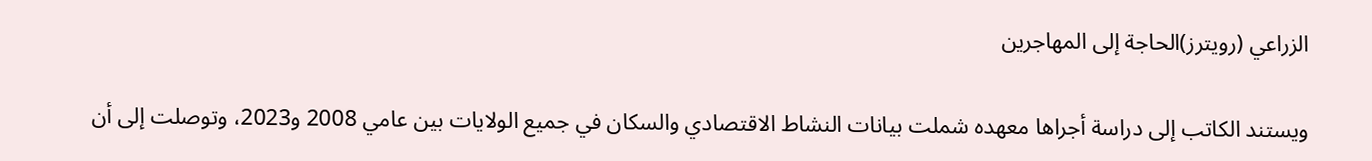الزراعي (رويترز)الحاجة إلى المهاجرين

ويستند الكاتب إلى دراسة أجراها معهده شملت بيانات النشاط الاقتصادي والسكان في جميع الولايات بين عامي 2008 و2023، وتوصلت إلى أن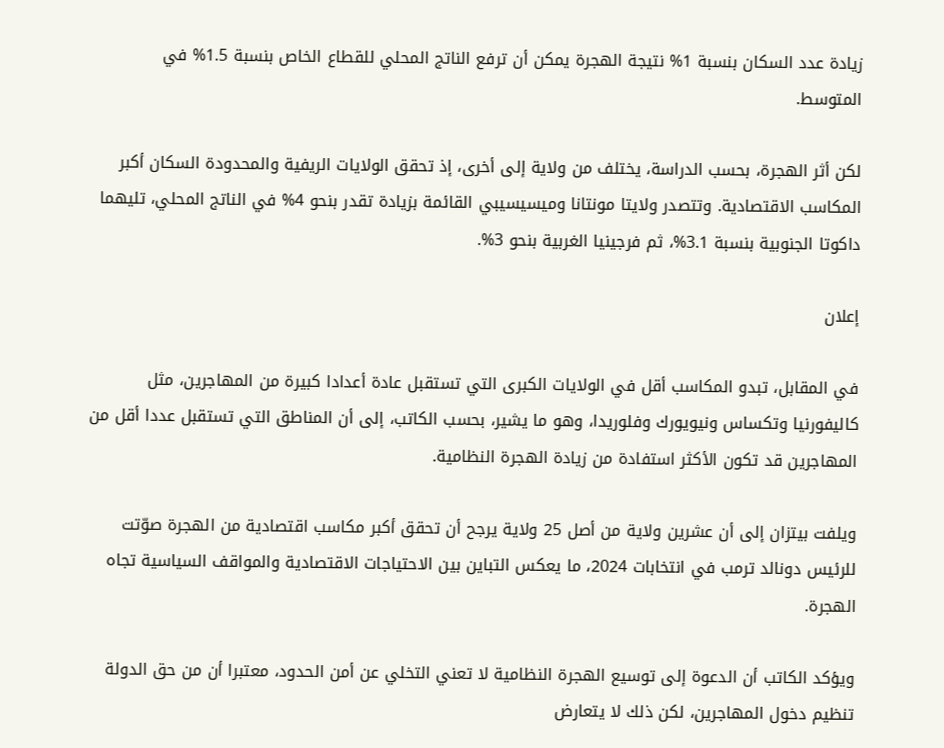زيادة عدد السكان بنسبة 1% نتيجة الهجرة يمكن أن ترفع الناتج المحلي للقطاع الخاص بنسبة 1.5% في المتوسط.

لكن أثر الهجرة، بحسب الدراسة، يختلف من ولاية إلى أخرى، إذ تحقق الولايات الريفية والمحدودة السكان أكبر المكاسب الاقتصادية. وتتصدر ولايتا مونتانا وميسيسيبي القائمة بزيادة تقدر بنحو 4% في الناتج المحلي، تليهما داكوتا الجنوبية بنسبة 3.1%، ثم فرجينيا الغربية بنحو 3%.

إعلان

في المقابل، تبدو المكاسب أقل في الولايات الكبرى التي تستقبل عادة أعدادا كبيرة من المهاجرين، مثل كاليفورنيا وتكساس ونيويورك وفلوريدا، وهو ما يشير، بحسب الكاتب، إلى أن المناطق التي تستقبل عددا أقل من المهاجرين قد تكون الأكثر استفادة من زيادة الهجرة النظامية.

ويلفت بيتزان إلى أن عشرين ولاية من أصل 25 ولاية يرجح أن تحقق أكبر مكاسب اقتصادية من الهجرة صوّتت للرئيس دونالد ترمب في انتخابات 2024، ما يعكس التباين بين الاحتياجات الاقتصادية والمواقف السياسية تجاه الهجرة.

ويؤكد الكاتب أن الدعوة إلى توسيع الهجرة النظامية لا تعني التخلي عن أمن الحدود، معتبرا أن من حق الدولة تنظيم دخول المهاجرين، لكن ذلك لا يتعارض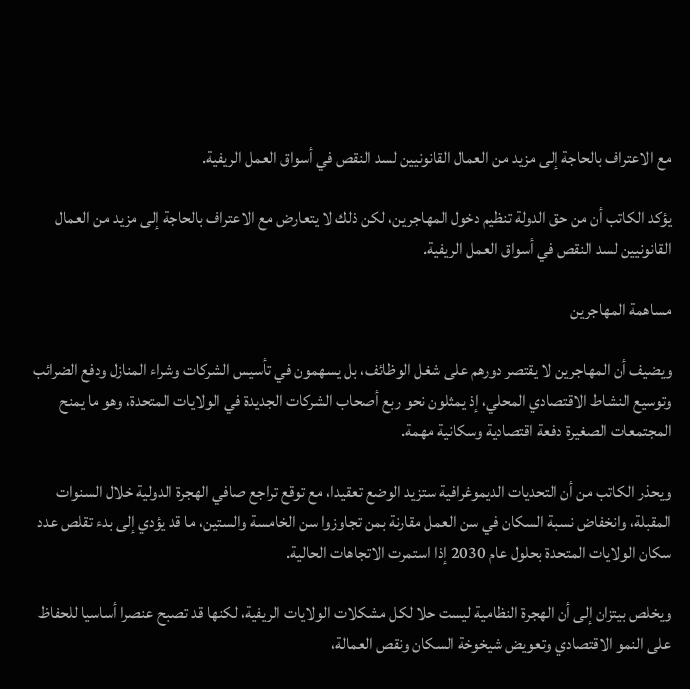مع الاعتراف بالحاجة إلى مزيد من العمال القانونيين لسد النقص في أسواق العمل الريفية.

يؤكد الكاتب أن من حق الدولة تنظيم دخول المهاجرين، لكن ذلك لا يتعارض مع الاعتراف بالحاجة إلى مزيد من العمال القانونيين لسد النقص في أسواق العمل الريفية.

مساهمة المهاجرين

ويضيف أن المهاجرين لا يقتصر دورهم على شغل الوظائف، بل يسهمون في تأسيس الشركات وشراء المنازل ودفع الضرائب وتوسيع النشاط الاقتصادي المحلي، إذ يمثلون نحو ربع أصحاب الشركات الجديدة في الولايات المتحدة، وهو ما يمنح المجتمعات الصغيرة دفعة اقتصادية وسكانية مهمة.

ويحذر الكاتب من أن التحديات الديموغرافية ستزيد الوضع تعقيدا، مع توقع تراجع صافي الهجرة الدولية خلال السنوات المقبلة، وانخفاض نسبة السكان في سن العمل مقارنة بمن تجاوزوا سن الخامسة والستين، ما قد يؤدي إلى بدء تقلص عدد سكان الولايات المتحدة بحلول عام 2030 إذا استمرت الاتجاهات الحالية.

ويخلص بيتزان إلى أن الهجرة النظامية ليست حلا لكل مشكلات الولايات الريفية، لكنها قد تصبح عنصرا أساسيا للحفاظ على النمو الاقتصادي وتعويض شيخوخة السكان ونقص العمالة،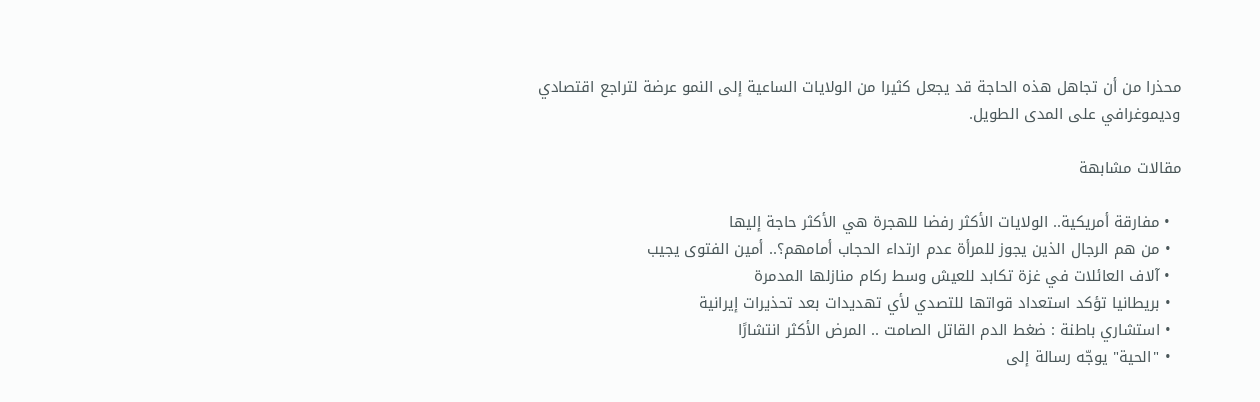محذرا من أن تجاهل هذه الحاجة قد يجعل كثيرا من الولايات الساعية إلى النمو عرضة لتراجع اقتصادي وديموغرافي على المدى الطويل.

مقالات مشابهة

  • مفارقة أمريكية.. الولايات الأكثر رفضا للهجرة هي الأكثر حاجة إليها
  • من هم الرجال الذين يجوز للمرأة عدم ارتداء الحجاب أمامهم؟.. أمين الفتوى يجيب
  • آلاف العائلات في غزة تكابد للعيش وسط ركام منازلها المدمرة
  • بريطانيا تؤكد استعداد قواتها للتصدي لأي تهديدات بعد تحذيرات إيرانية
  • استشاري باطنة : ضغط الدم القاتل الصامت .. المرض الأكثر انتشارًا
  • "الحية" يوجّه رسالة إلى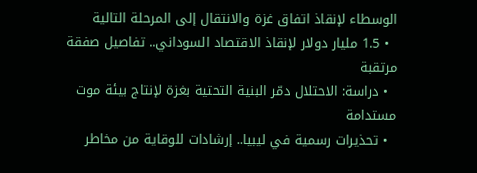الوسطاء لإنقاذ اتفاق غزة والانتقال إلى المرحلة التالية
  • 1.5 مليار دولار لإنقاذ الاقتصاد السوداني.. تفاصيل صفقة مرتقبة
  • دراسة: الاحتلال دمّر البنية التحتية بغزة لإنتاج بيئة موت مستدامة
  • تحذيرات رسمية في ليبيا.. إرشادات للوقاية من مخاطر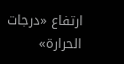ارتفاع «درجات الحرارة»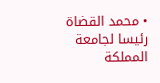• محمد القضاة رئيسا لجامعة المملكة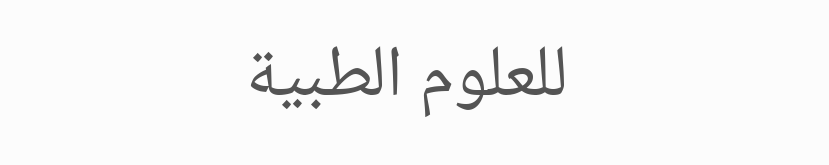للعلوم الطبية